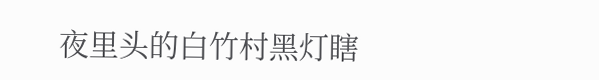夜里头的白竹村黑灯瞎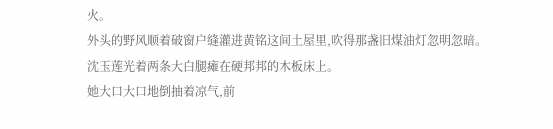火。
外头的野风顺着破窗户缝灌进黄铭这间土屋里,吹得那盏旧煤油灯忽明忽暗。
沈玉莲光着两条大白腿瘫在硬邦邦的木板床上。
她大口大口地倒抽着凉气,前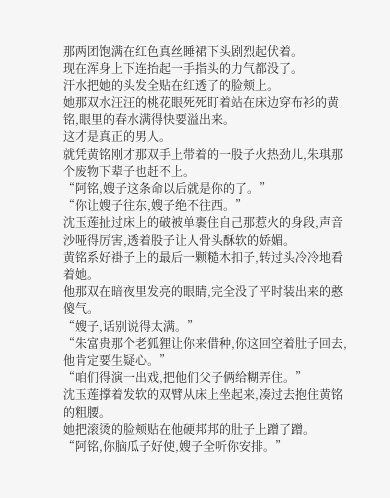那两团饱满在红色真丝睡裙下头剧烈起伏着。
现在浑身上下连抬起一手指头的力气都没了。
汗水把她的头发全贴在红透了的脸颊上。
她那双水汪汪的桃花眼死死盯着站在床边穿布衫的黄铭,眼里的春水满得快要溢出来。
这才是真正的男人。
就凭黄铭刚才那双手上带着的一股子火热劲儿,朱琪那个废物下辈子也赶不上。
“阿铭,嫂子这条命以后就是你的了。”
“你让嫂子往东,嫂子绝不往西。”
沈玉莲扯过床上的破被单裹住自己那惹火的身段,声音沙哑得厉害,透着股子让人骨头酥软的娇媚。
黄铭系好褂子上的最后一颗糙木扣子,转过头冷冷地看着她。
他那双在暗夜里发亮的眼睛,完全没了平时装出来的憨傻气。
“嫂子,话别说得太满。”
“朱富贵那个老狐狸让你来借种,你这回空着肚子回去,他肯定要生疑心。”
“咱们得演一出戏,把他们父子俩给糊弄住。”
沈玉莲撑着发软的双臂从床上坐起来,凑过去抱住黄铭的粗腰。
她把滚烫的脸颊贴在他硬邦邦的肚子上蹭了蹭。
“阿铭,你脑瓜子好使,嫂子全听你安排。”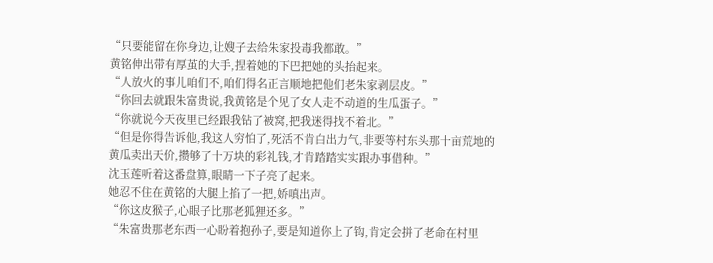“只要能留在你身边,让嫂子去给朱家投毒我都敢。”
黄铭伸出带有厚茧的大手,捏着她的下巴把她的头抬起来。
“人放火的事儿咱们不,咱们得名正言顺地把他们老朱家剥层皮。”
“你回去就跟朱富贵说,我黄铭是个见了女人走不动道的生瓜蛋子。”
“你就说今天夜里已经跟我钻了被窝,把我迷得找不着北。”
“但是你得告诉他,我这人穷怕了,死活不肯白出力气,非要等村东头那十亩荒地的黄瓜卖出天价,攒够了十万块的彩礼钱,才肯踏踏实实跟办事借种。”
沈玉莲听着这番盘算,眼睛一下子亮了起来。
她忍不住在黄铭的大腿上掐了一把,娇嗔出声。
“你这皮猴子,心眼子比那老狐狸还多。”
“朱富贵那老东西一心盼着抱孙子,要是知道你上了钩,肯定会拼了老命在村里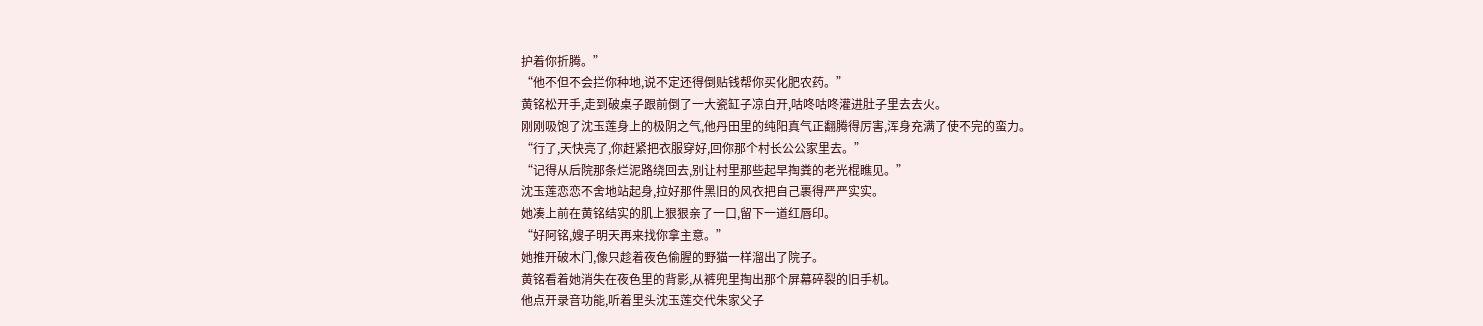护着你折腾。”
“他不但不会拦你种地,说不定还得倒贴钱帮你买化肥农药。”
黄铭松开手,走到破桌子跟前倒了一大瓷缸子凉白开,咕咚咕咚灌进肚子里去去火。
刚刚吸饱了沈玉莲身上的极阴之气,他丹田里的纯阳真气正翻腾得厉害,浑身充满了使不完的蛮力。
“行了,天快亮了,你赶紧把衣服穿好,回你那个村长公公家里去。”
“记得从后院那条烂泥路绕回去,别让村里那些起早掏粪的老光棍瞧见。”
沈玉莲恋恋不舍地站起身,拉好那件黑旧的风衣把自己裹得严严实实。
她凑上前在黄铭结实的肌上狠狠亲了一口,留下一道红唇印。
“好阿铭,嫂子明天再来找你拿主意。”
她推开破木门,像只趁着夜色偷腥的野猫一样溜出了院子。
黄铭看着她消失在夜色里的背影,从裤兜里掏出那个屏幕碎裂的旧手机。
他点开录音功能,听着里头沈玉莲交代朱家父子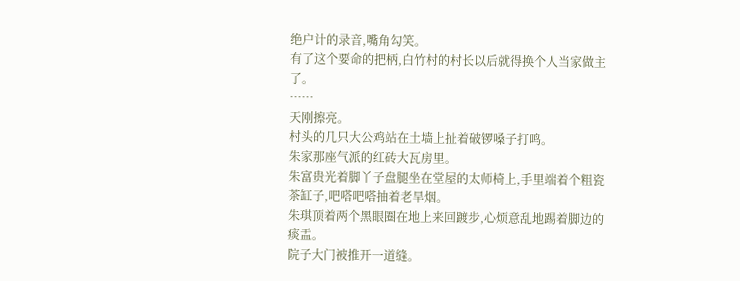绝户计的录音,嘴角勾笑。
有了这个要命的把柄,白竹村的村长以后就得换个人当家做主了。
……
天刚擦亮。
村头的几只大公鸡站在土墙上扯着破锣嗓子打鸣。
朱家那座气派的红砖大瓦房里。
朱富贵光着脚丫子盘腿坐在堂屋的太师椅上,手里端着个粗瓷茶缸子,吧嗒吧嗒抽着老旱烟。
朱琪顶着两个黑眼圈在地上来回踱步,心烦意乱地踢着脚边的痰盂。
院子大门被推开一道缝。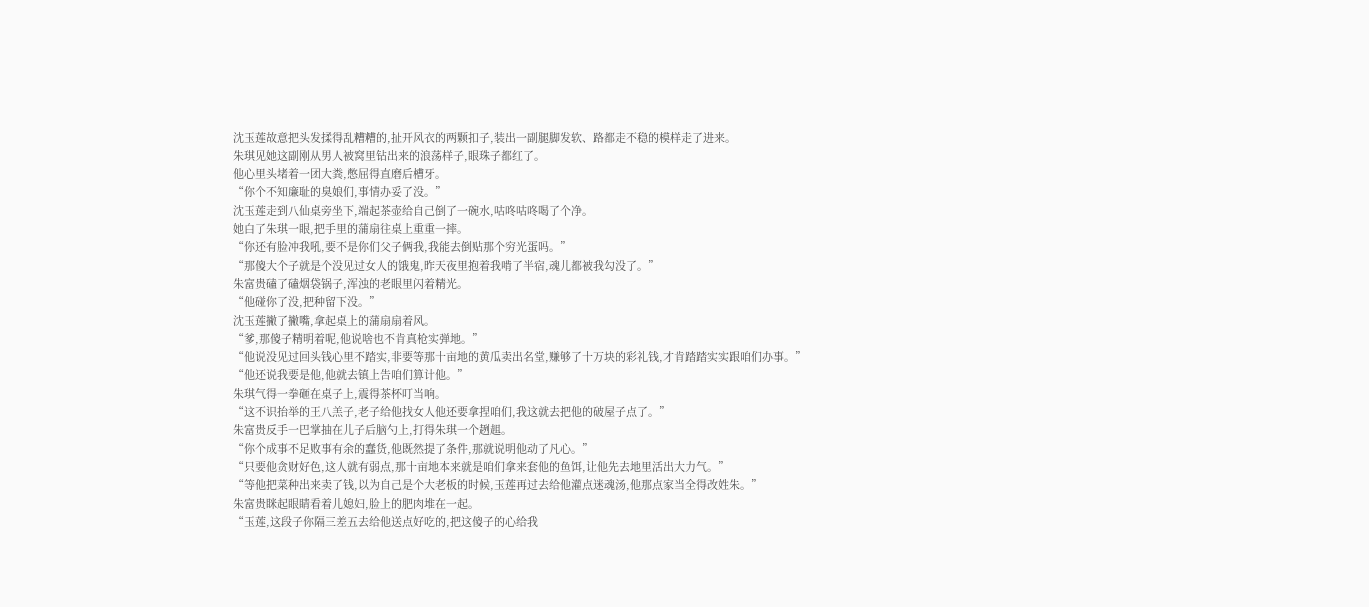沈玉莲故意把头发揉得乱糟糟的,扯开风衣的两颗扣子,装出一副腿脚发软、路都走不稳的模样走了进来。
朱琪见她这副刚从男人被窝里钻出来的浪荡样子,眼珠子都红了。
他心里头堵着一团大粪,憋屈得直磨后槽牙。
“你个不知廉耻的臭娘们,事情办妥了没。”
沈玉莲走到八仙桌旁坐下,端起茶壶给自己倒了一碗水,咕咚咕咚喝了个净。
她白了朱琪一眼,把手里的蒲扇往桌上重重一摔。
“你还有脸冲我吼,要不是你们父子俩我,我能去倒贴那个穷光蛋吗。”
“那傻大个子就是个没见过女人的饿鬼,昨天夜里抱着我啃了半宿,魂儿都被我勾没了。”
朱富贵磕了磕烟袋锅子,浑浊的老眼里闪着精光。
“他碰你了没,把种留下没。”
沈玉莲撇了撇嘴,拿起桌上的蒲扇扇着风。
“爹,那傻子精明着呢,他说啥也不肯真枪实弹地。”
“他说没见过回头钱心里不踏实,非要等那十亩地的黄瓜卖出名堂,赚够了十万块的彩礼钱,才肯踏踏实实跟咱们办事。”
“他还说我要是他,他就去镇上告咱们算计他。”
朱琪气得一拳砸在桌子上,震得茶杯叮当响。
“这不识抬举的王八羔子,老子给他找女人他还要拿捏咱们,我这就去把他的破屋子点了。”
朱富贵反手一巴掌抽在儿子后脑勺上,打得朱琪一个趔趄。
“你个成事不足败事有余的蠢货,他既然提了条件,那就说明他动了凡心。”
“只要他贪财好色,这人就有弱点,那十亩地本来就是咱们拿来套他的鱼饵,让他先去地里活出大力气。”
“等他把菜种出来卖了钱,以为自己是个大老板的时候,玉莲再过去给他灌点迷魂汤,他那点家当全得改姓朱。”
朱富贵眯起眼睛看着儿媳妇,脸上的肥肉堆在一起。
“玉莲,这段子你隔三差五去给他送点好吃的,把这傻子的心给我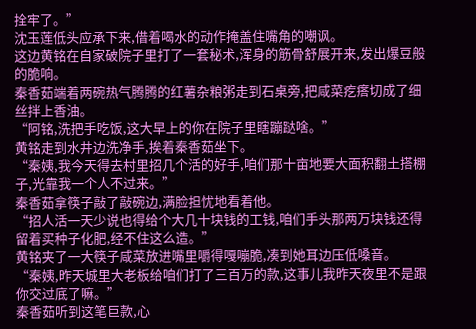拴牢了。”
沈玉莲低头应承下来,借着喝水的动作掩盖住嘴角的嘲讽。
这边黄铭在自家破院子里打了一套秘术,浑身的筋骨舒展开来,发出爆豆般的脆响。
秦香茹端着两碗热气腾腾的红薯杂粮粥走到石桌旁,把咸菜疙瘩切成了细丝拌上香油。
“阿铭,洗把手吃饭,这大早上的你在院子里瞎蹦跶啥。”
黄铭走到水井边洗净手,挨着秦香茹坐下。
“秦姨,我今天得去村里招几个活的好手,咱们那十亩地要大面积翻土搭棚子,光靠我一个人不过来。”
秦香茹拿筷子敲了敲碗边,满脸担忧地看着他。
“招人活一天少说也得给个大几十块钱的工钱,咱们手头那两万块钱还得留着买种子化肥,经不住这么造。”
黄铭夹了一大筷子咸菜放进嘴里嚼得嘎嘣脆,凑到她耳边压低嗓音。
“秦姨,昨天城里大老板给咱们打了三百万的款,这事儿我昨天夜里不是跟你交过底了嘛。”
秦香茹听到这笔巨款,心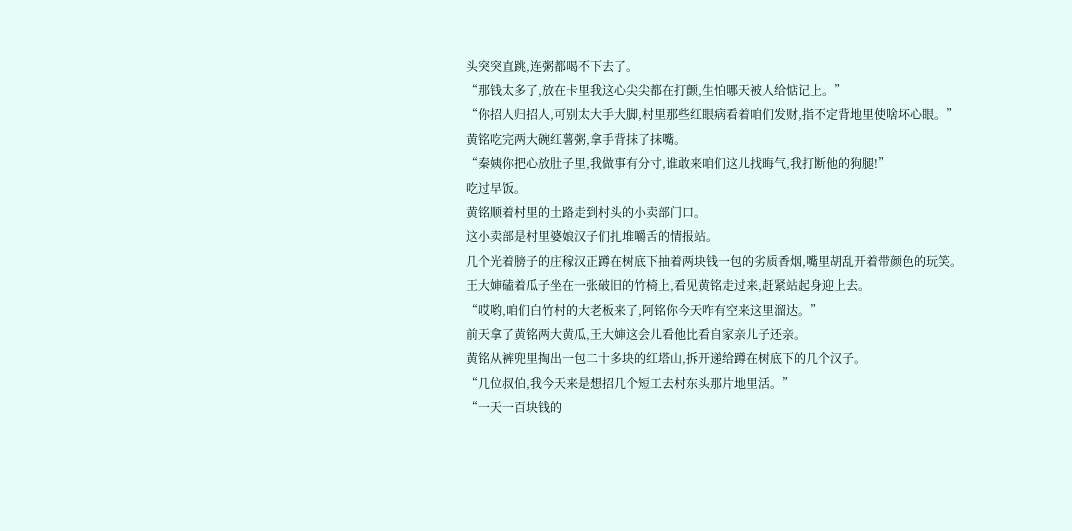头突突直跳,连粥都喝不下去了。
“那钱太多了,放在卡里我这心尖尖都在打颤,生怕哪天被人给惦记上。”
“你招人归招人,可别太大手大脚,村里那些红眼病看着咱们发财,指不定背地里使啥坏心眼。”
黄铭吃完两大碗红薯粥,拿手背抹了抹嘴。
“秦姨你把心放肚子里,我做事有分寸,谁敢来咱们这儿找晦气,我打断他的狗腿!”
吃过早饭。
黄铭顺着村里的土路走到村头的小卖部门口。
这小卖部是村里婆娘汉子们扎堆嚼舌的情报站。
几个光着膀子的庄稼汉正蹲在树底下抽着两块钱一包的劣质香烟,嘴里胡乱开着带颜色的玩笑。
王大婶磕着瓜子坐在一张破旧的竹椅上,看见黄铭走过来,赶紧站起身迎上去。
“哎哟,咱们白竹村的大老板来了,阿铭你今天咋有空来这里溜达。”
前天拿了黄铭两大黄瓜,王大婶这会儿看他比看自家亲儿子还亲。
黄铭从裤兜里掏出一包二十多块的红塔山,拆开递给蹲在树底下的几个汉子。
“几位叔伯,我今天来是想招几个短工去村东头那片地里活。”
“一天一百块钱的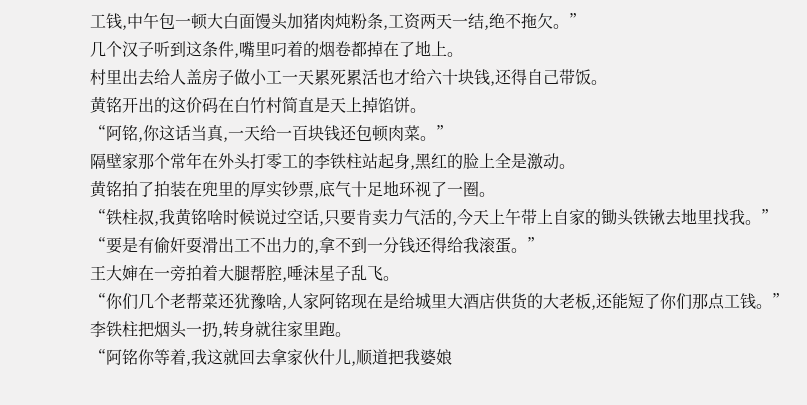工钱,中午包一顿大白面馒头加猪肉炖粉条,工资两天一结,绝不拖欠。”
几个汉子听到这条件,嘴里叼着的烟卷都掉在了地上。
村里出去给人盖房子做小工一天累死累活也才给六十块钱,还得自己带饭。
黄铭开出的这价码在白竹村简直是天上掉馅饼。
“阿铭,你这话当真,一天给一百块钱还包顿肉菜。”
隔壁家那个常年在外头打零工的李铁柱站起身,黑红的脸上全是激动。
黄铭拍了拍装在兜里的厚实钞票,底气十足地环视了一圈。
“铁柱叔,我黄铭啥时候说过空话,只要肯卖力气活的,今天上午带上自家的锄头铁锹去地里找我。”
“要是有偷奸耍滑出工不出力的,拿不到一分钱还得给我滚蛋。”
王大婶在一旁拍着大腿帮腔,唾沫星子乱飞。
“你们几个老帮菜还犹豫啥,人家阿铭现在是给城里大酒店供货的大老板,还能短了你们那点工钱。”
李铁柱把烟头一扔,转身就往家里跑。
“阿铭你等着,我这就回去拿家伙什儿,顺道把我婆娘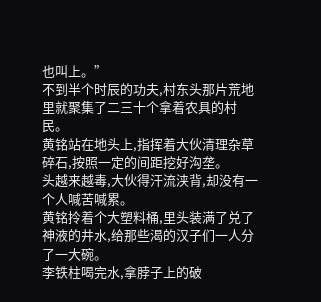也叫上。”
不到半个时辰的功夫,村东头那片荒地里就聚集了二三十个拿着农具的村民。
黄铭站在地头上,指挥着大伙清理杂草碎石,按照一定的间距挖好沟垄。
头越来越毒,大伙得汗流浃背,却没有一个人喊苦喊累。
黄铭拎着个大塑料桶,里头装满了兑了神液的井水,给那些渴的汉子们一人分了一大碗。
李铁柱喝完水,拿脖子上的破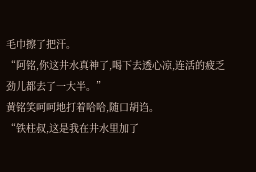毛巾擦了把汗。
“阿铭,你这井水真神了,喝下去透心凉,连活的疲乏劲儿都去了一大半。”
黄铭笑呵呵地打着哈哈,随口胡诌。
“铁柱叔,这是我在井水里加了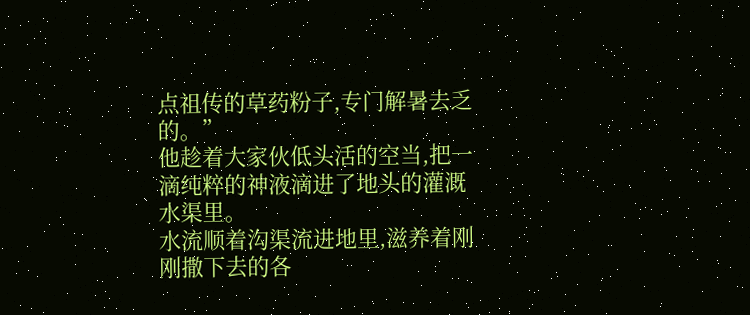点祖传的草药粉子,专门解暑去乏的。”
他趁着大家伙低头活的空当,把一滴纯粹的神液滴进了地头的灌溉水渠里。
水流顺着沟渠流进地里,滋养着刚刚撒下去的各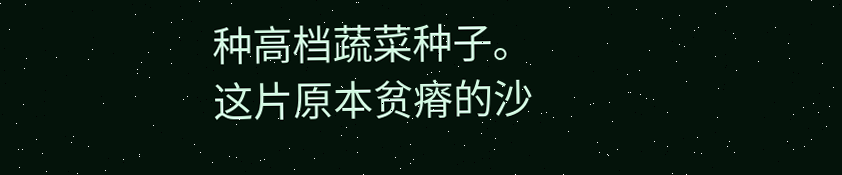种高档蔬菜种子。
这片原本贫瘠的沙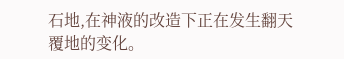石地,在神液的改造下正在发生翻天覆地的变化。